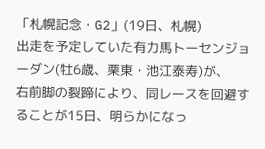「札幌記念・G2」(19日、札幌)
出走を予定していた有力馬トーセンジョーダン(牡6歳、栗東・池江泰寿)が、
右前脚の裂蹄により、同レースを回避することが15日、明らかになっ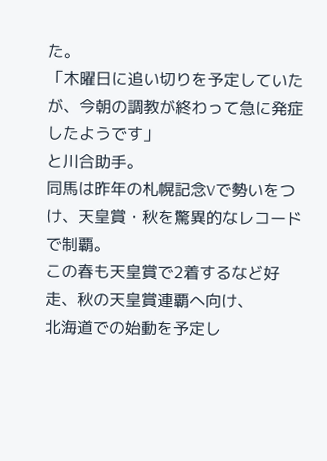た。
「木曜日に追い切りを予定していたが、今朝の調教が終わって急に発症したようです」
と川合助手。
同馬は昨年の札幌記念Vで勢いをつけ、天皇賞・秋を驚異的なレコードで制覇。
この春も天皇賞で2着するなど好走、秋の天皇賞連覇へ向け、
北海道での始動を予定し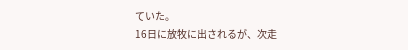ていた。
16日に放牧に出されるが、次走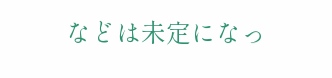などは未定になっ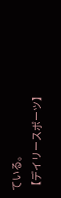ている。
【デイリースポーツ】